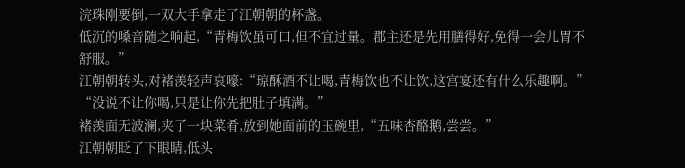浣珠刚要倒,一双大手拿走了江朝朝的杯盏。
低沉的嗓音随之响起,“青梅饮虽可口,但不宜过量。郡主还是先用膳得好,免得一会儿胃不舒服。”
江朝朝转头,对褚羡轻声哀嚎:“琼酥酒不让喝,青梅饮也不让饮,这宫宴还有什么乐趣啊。”
“没说不让你喝,只是让你先把肚子填满。”
褚羡面无波澜,夹了一块菜肴,放到她面前的玉碗里,“五味杏酪鹅,尝尝。”
江朝朝眨了下眼睛,低头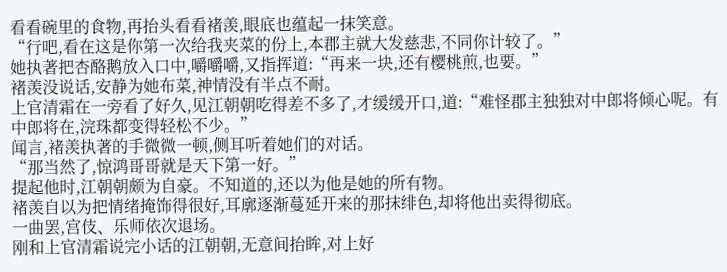看看碗里的食物,再抬头看看褚羡,眼底也蕴起一抹笑意。
“行吧,看在这是你第一次给我夹菜的份上,本郡主就大发慈悲,不同你计较了。”
她执著把杏酪鹅放入口中,嚼嚼嚼,又指挥道:“再来一块,还有樱桃煎,也要。”
褚羡没说话,安静为她布菜,神情没有半点不耐。
上官清霜在一旁看了好久,见江朝朝吃得差不多了,才缓缓开口,道:“难怪郡主独独对中郎将倾心呢。有中郎将在,浣珠都变得轻松不少。”
闻言,褚羡执著的手微微一顿,侧耳听着她们的对话。
“那当然了,惊鸿哥哥就是天下第一好。”
提起他时,江朝朝颇为自豪。不知道的,还以为他是她的所有物。
褚羡自以为把情绪掩饰得很好,耳廓逐渐蔓延开来的那抹绯色,却将他出卖得彻底。
一曲罢,宫伎、乐师依次退场。
刚和上官清霜说完小话的江朝朝,无意间抬眸,对上好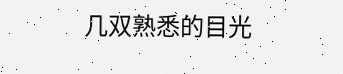几双熟悉的目光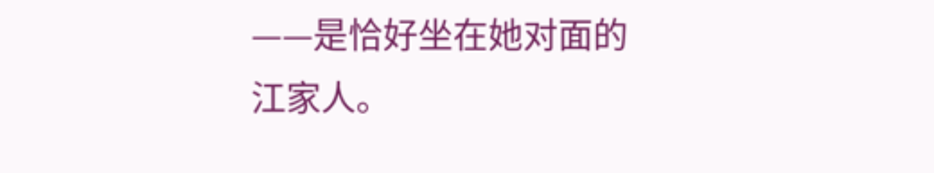——是恰好坐在她对面的江家人。